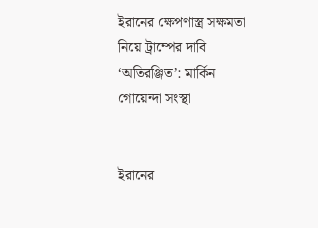ইরানের ক্ষেপণাস্ত্র সক্ষমতা নিয়ে ট্রাম্পের দাবি ‘অতিরঞ্জিত’: মার্কিন গোয়েন্দা সংস্থা


ইরানের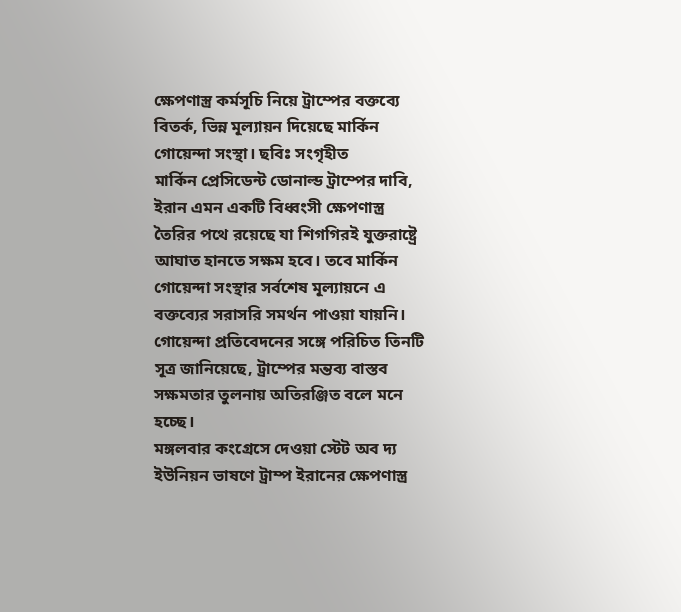ক্ষেপণাস্ত্র কর্মসূচি নিয়ে ট্রাম্পের বক্তব্যে বিতর্ক, ভিন্ন মূল্যায়ন দিয়েছে মার্কিন গোয়েন্দা সংস্থা। ছবিঃ সংগৃহীত
মার্কিন প্রেসিডেন্ট ডোনাল্ড ট্রাম্পের দাবি, ইরান এমন একটি বিধ্বংসী ক্ষেপণাস্ত্র তৈরির পথে রয়েছে যা শিগগিরই যুক্তরাষ্ট্রে আঘাত হানতে সক্ষম হবে। তবে মার্কিন গোয়েন্দা সংস্থার সর্বশেষ মূল্যায়নে এ বক্তব্যের সরাসরি সমর্থন পাওয়া যায়নি। গোয়েন্দা প্রতিবেদনের সঙ্গে পরিচিত তিনটি সূত্র জানিয়েছে, ট্রাম্পের মন্তব্য বাস্তব সক্ষমতার তুলনায় অতিরঞ্জিত বলে মনে হচ্ছে।
মঙ্গলবার কংগ্রেসে দেওয়া স্টেট অব দ্য ইউনিয়ন ভাষণে ট্রাম্প ইরানের ক্ষেপণাস্ত্র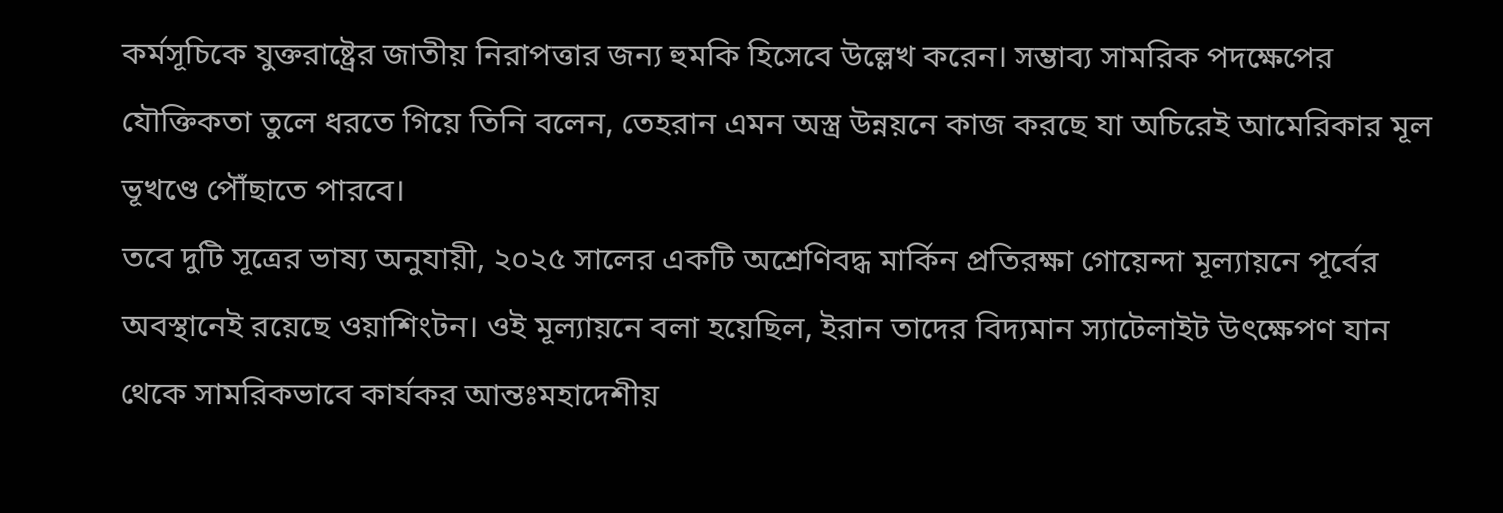কর্মসূচিকে যুক্তরাষ্ট্রের জাতীয় নিরাপত্তার জন্য হুমকি হিসেবে উল্লেখ করেন। সম্ভাব্য সামরিক পদক্ষেপের যৌক্তিকতা তুলে ধরতে গিয়ে তিনি বলেন, তেহরান এমন অস্ত্র উন্নয়নে কাজ করছে যা অচিরেই আমেরিকার মূল ভূখণ্ডে পৌঁছাতে পারবে।
তবে দুটি সূত্রের ভাষ্য অনুযায়ী, ২০২৫ সালের একটি অশ্রেণিবদ্ধ মার্কিন প্রতিরক্ষা গোয়েন্দা মূল্যায়নে পূর্বের অবস্থানেই রয়েছে ওয়াশিংটন। ওই মূল্যায়নে বলা হয়েছিল, ইরান তাদের বিদ্যমান স্যাটেলাইট উৎক্ষেপণ যান থেকে সামরিকভাবে কার্যকর আন্তঃমহাদেশীয়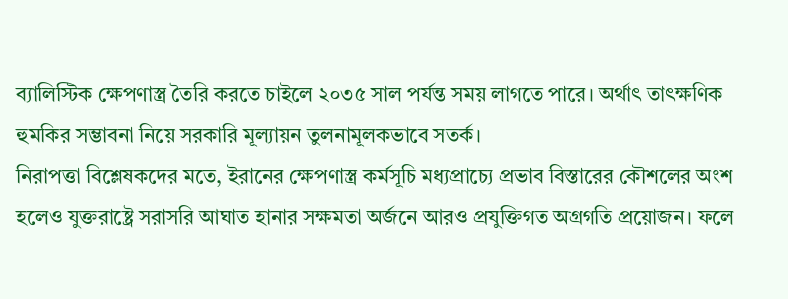ব্যালিস্টিক ক্ষেপণাস্ত্র তৈরি করতে চাইলে ২০৩৫ সাল পর্যন্ত সময় লাগতে পারে। অর্থাৎ তাৎক্ষণিক হুমকির সম্ভাবনা নিয়ে সরকারি মূল্যায়ন তুলনামূলকভাবে সতর্ক।
নিরাপত্তা বিশ্লেষকদের মতে, ইরানের ক্ষেপণাস্ত্র কর্মসূচি মধ্যপ্রাচ্যে প্রভাব বিস্তারের কৌশলের অংশ হলেও যুক্তরাষ্ট্রে সরাসরি আঘাত হানার সক্ষমতা অর্জনে আরও প্রযুক্তিগত অগ্রগতি প্রয়োজন। ফলে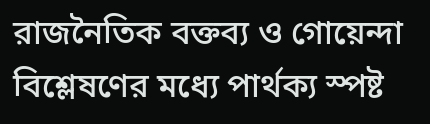রাজনৈতিক বক্তব্য ও গোয়েন্দা বিশ্লেষণের মধ্যে পার্থক্য স্পষ্ট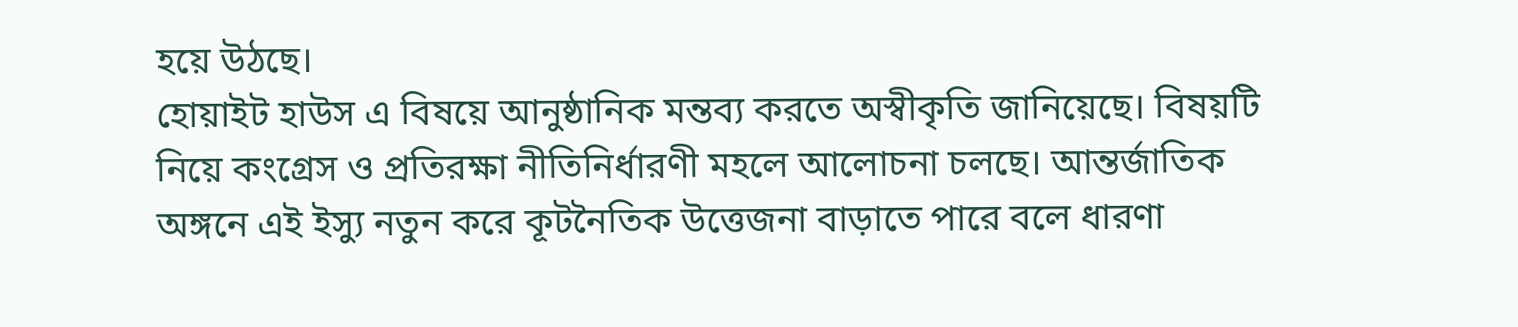হয়ে উঠছে।
হোয়াইট হাউস এ বিষয়ে আনুষ্ঠানিক মন্তব্য করতে অস্বীকৃতি জানিয়েছে। বিষয়টি নিয়ে কংগ্রেস ও প্রতিরক্ষা নীতিনির্ধারণী মহলে আলোচনা চলছে। আন্তর্জাতিক অঙ্গনে এই ইস্যু নতুন করে কূটনৈতিক উত্তেজনা বাড়াতে পারে বলে ধারণা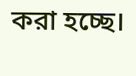করা হচ্ছে।